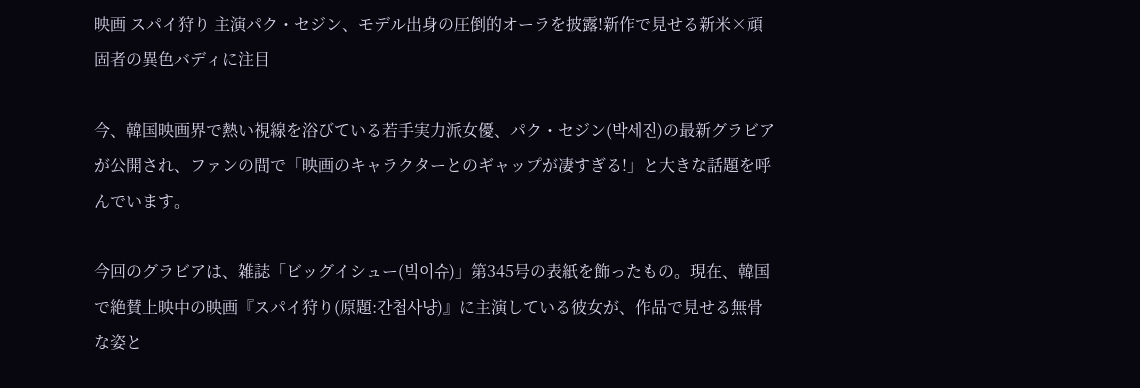映画 スパイ狩り 主演パク・セジン、モデル出身の圧倒的オーラを披露!新作で見せる新米×頑固者の異色バディに注目

今、韓国映画界で熱い視線を浴びている若手実力派女優、パク・セジン(박세진)の最新グラビアが公開され、ファンの間で「映画のキャラクターとのギャップが凄すぎる!」と大きな話題を呼んでいます。

今回のグラビアは、雑誌「ビッグイシュー(빅이슈)」第345号の表紙を飾ったもの。現在、韓国で絶賛上映中の映画『スパイ狩り(原題:간첩사냥)』に主演している彼女が、作品で見せる無骨な姿と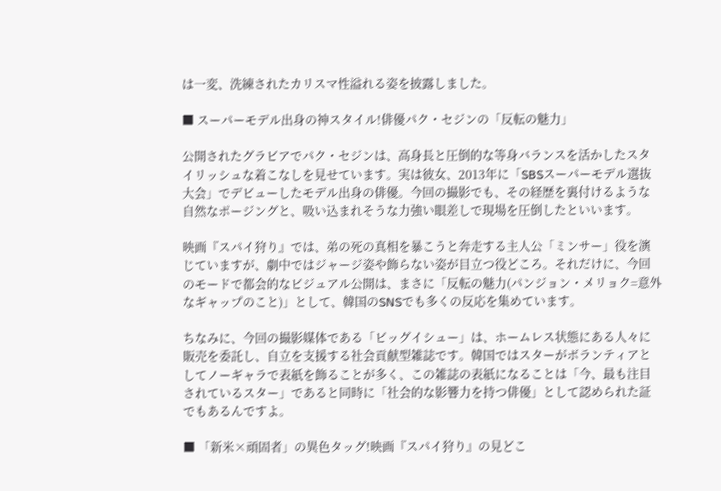は一変、洗練されたカリスマ性溢れる姿を披露しました。

■ スーパーモデル出身の神スタイル!俳優パク・セジンの「反転の魅力」

公開されたグラビアでパク・セジンは、高身長と圧倒的な等身バランスを活かしたスタイリッシュな着こなしを見せています。実は彼女、2013年に「SBSスーパーモデル選抜大会」でデビューしたモデル出身の俳優。今回の撮影でも、その経歴を裏付けるような自然なポージングと、吸い込まれそうな力強い眼差しで現場を圧倒したといいます。

映画『スパイ狩り』では、弟の死の真相を暴こうと奔走する主人公「ミンサー」役を演じていますが、劇中ではジャージ姿や飾らない姿が目立つ役どころ。それだけに、今回のモードで都会的なビジュアル公開は、まさに「反転の魅力(パンジョン・メリョク=意外なギャップのこと)」として、韓国のSNSでも多くの反応を集めています。

ちなみに、今回の撮影媒体である「ビッグイシュー」は、ホームレス状態にある人々に販売を委託し、自立を支援する社会貢献型雑誌です。韓国ではスターがボランティアとしてノーギャラで表紙を飾ることが多く、この雑誌の表紙になることは「今、最も注目されているスター」であると同時に「社会的な影響力を持つ俳優」として認められた証でもあるんですよ。

■ 「新米×頑固者」の異色タッグ!映画『スパイ狩り』の見どこ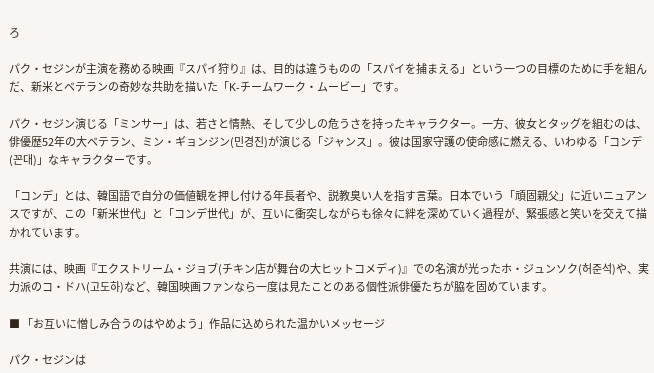ろ

パク・セジンが主演を務める映画『スパイ狩り』は、目的は違うものの「スパイを捕まえる」という一つの目標のために手を組んだ、新米とベテランの奇妙な共助を描いた「K-チームワーク・ムービー」です。

パク・セジン演じる「ミンサー」は、若さと情熱、そして少しの危うさを持ったキャラクター。一方、彼女とタッグを組むのは、俳優歴52年の大ベテラン、ミン・ギョンジン(민경진)が演じる「ジャンス」。彼は国家守護の使命感に燃える、いわゆる「コンデ(꼰대)」なキャラクターです。

「コンデ」とは、韓国語で自分の価値観を押し付ける年長者や、説教臭い人を指す言葉。日本でいう「頑固親父」に近いニュアンスですが、この「新米世代」と「コンデ世代」が、互いに衝突しながらも徐々に絆を深めていく過程が、緊張感と笑いを交えて描かれています。

共演には、映画『エクストリーム・ジョブ(チキン店が舞台の大ヒットコメディ)』での名演が光ったホ・ジュンソク(허준석)や、実力派のコ・ドハ(고도하)など、韓国映画ファンなら一度は見たことのある個性派俳優たちが脇を固めています。

■ 「お互いに憎しみ合うのはやめよう」作品に込められた温かいメッセージ

パク・セジンは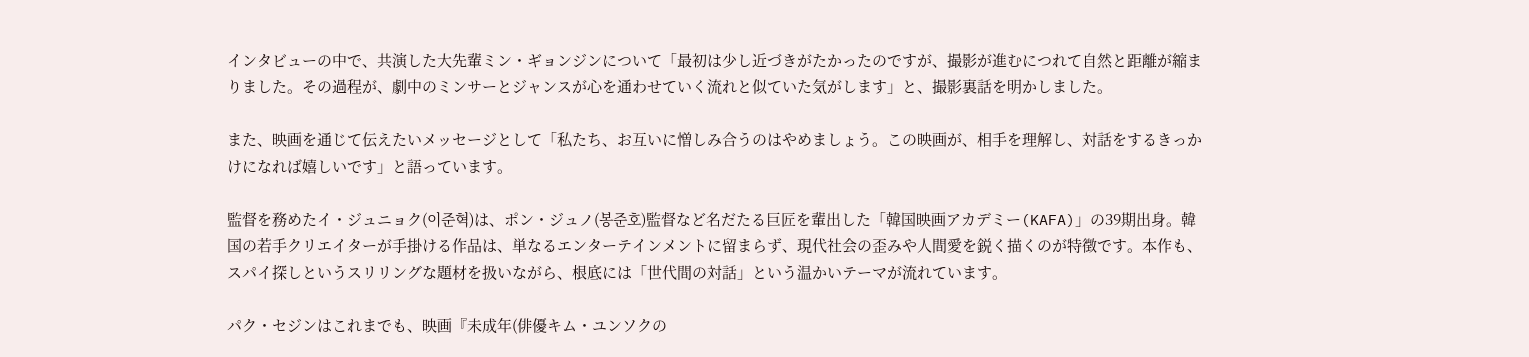インタビューの中で、共演した大先輩ミン・ギョンジンについて「最初は少し近づきがたかったのですが、撮影が進むにつれて自然と距離が縮まりました。その過程が、劇中のミンサーとジャンスが心を通わせていく流れと似ていた気がします」と、撮影裏話を明かしました。

また、映画を通じて伝えたいメッセージとして「私たち、お互いに憎しみ合うのはやめましょう。この映画が、相手を理解し、対話をするきっかけになれば嬉しいです」と語っています。

監督を務めたイ・ジュニョク(이준혁)は、ポン・ジュノ(봉준호)監督など名だたる巨匠を輩出した「韓国映画アカデミー(KAFA)」の39期出身。韓国の若手クリエイターが手掛ける作品は、単なるエンターテインメントに留まらず、現代社会の歪みや人間愛を鋭く描くのが特徴です。本作も、スパイ探しというスリリングな題材を扱いながら、根底には「世代間の対話」という温かいテーマが流れています。

パク・セジンはこれまでも、映画『未成年(俳優キム・ユンソクの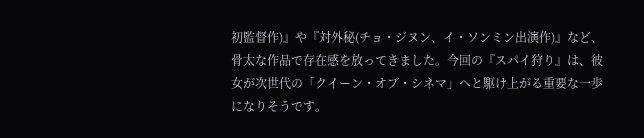初監督作)』や『対外秘(チョ・ジヌン、イ・ソンミン出演作)』など、骨太な作品で存在感を放ってきました。今回の『スパイ狩り』は、彼女が次世代の「クイーン・オブ・シネマ」へと駆け上がる重要な一歩になりそうです。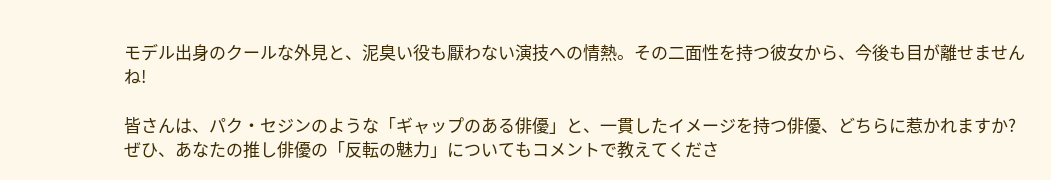モデル出身のクールな外見と、泥臭い役も厭わない演技への情熱。その二面性を持つ彼女から、今後も目が離せませんね!

皆さんは、パク・セジンのような「ギャップのある俳優」と、一貫したイメージを持つ俳優、どちらに惹かれますか?ぜひ、あなたの推し俳優の「反転の魅力」についてもコメントで教えてくださ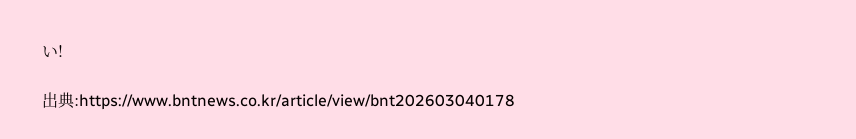い!

出典:https://www.bntnews.co.kr/article/view/bnt202603040178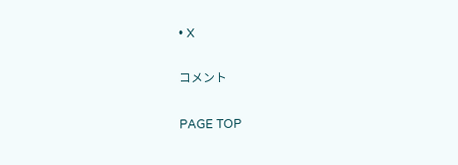• X

コメント

PAGE TOP